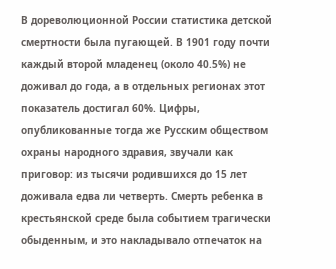В дореволюционной России статистика детской смертности была пугающей. В 1901 году почти каждый второй младенец (около 40.5%) не доживал до года, а в отдельных регионах этот показатель достигал 60%. Цифры, опубликованные тогда же Русским обществом охраны народного здравия, звучали как приговор: из тысячи родившихся до 15 лет доживала едва ли четверть. Смерть ребенка в крестьянской среде была событием трагически обыденным, и это накладывало отпечаток на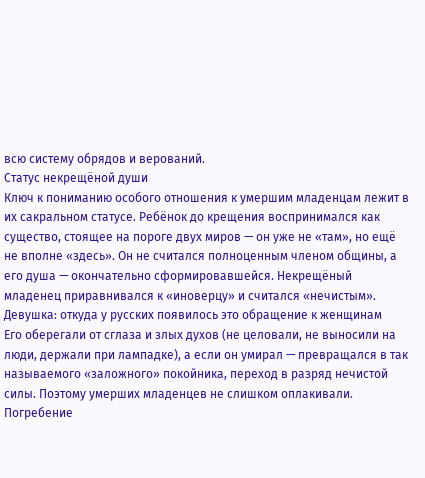всю систему обрядов и верований.
Статус некрещёной души
Ключ к пониманию особого отношения к умершим младенцам лежит в их сакральном статусе. Ребёнок до крещения воспринимался как существо, стоящее на пороге двух миров — он уже не «там», но ещё не вполне «здесь». Он не считался полноценным членом общины, а его душа — окончательно сформировавшейся. Некрещёный младенец приравнивался к «иноверцу» и считался «нечистым».
Девушка: откуда у русских появилось это обращение к женщинам
Его оберегали от сглаза и злых духов (не целовали, не выносили на люди, держали при лампадке), а если он умирал — превращался в так называемого «заложного» покойника, переход в разряд нечистой силы. Поэтому умерших младенцев не слишком оплакивали.
Погребение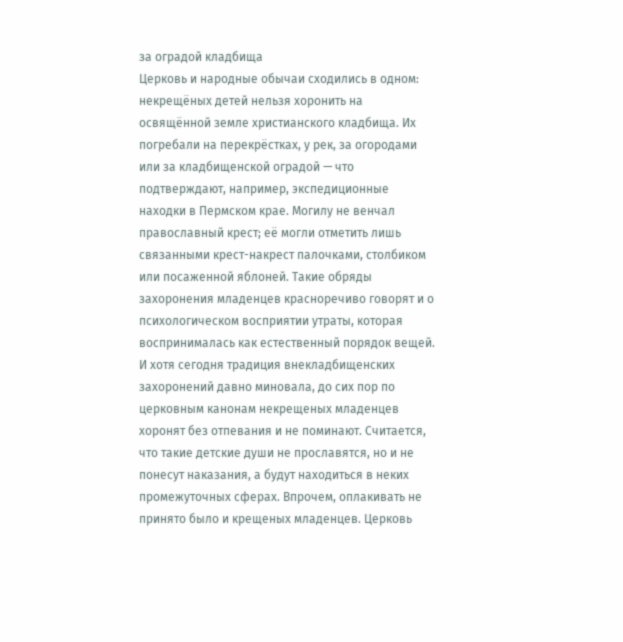за оградой кладбища
Церковь и народные обычаи сходились в одном: некрещёных детей нельзя хоронить на освящённой земле христианского кладбища. Их погребали на перекрёстках, у рек, за огородами или за кладбищенской оградой — что подтверждают, например, экспедиционные находки в Пермском крае. Могилу не венчал православный крест; её могли отметить лишь связанными крест-накрест палочками, столбиком или посаженной яблоней. Такие обряды захоронения младенцев красноречиво говорят и о психологическом восприятии утраты, которая воспринималась как естественный порядок вещей. И хотя сегодня традиция внекладбищенских захоронений давно миновала, до сих пор по церковным канонам некрещеных младенцев хоронят без отпевания и не поминают. Считается, что такие детские души не прославятся, но и не понесут наказания, а будут находиться в неких промежуточных сферах. Впрочем, оплакивать не принято было и крещеных младенцев. Церковь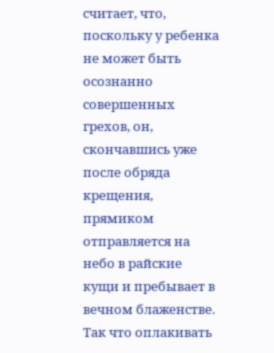считает, что, поскольку у ребенка не может быть осознанно совершенных грехов, он, скончавшись уже после обряда крещения, прямиком отправляется на небо в райские кущи и пребывает в вечном блаженстве. Так что оплакивать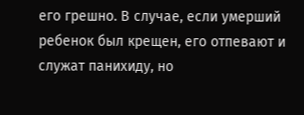его грешно. В случае, если умерший ребенок был крещен, его отпевают и служат панихиду, но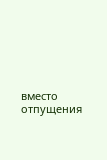вместо отпущения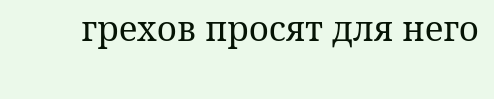грехов просят для него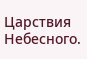Царствия Небесного.